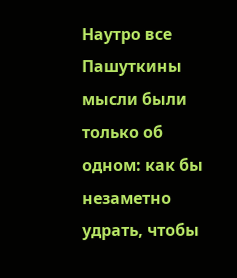Наутро все Пашуткины мысли были только об одном: как бы незаметно удрать, чтобы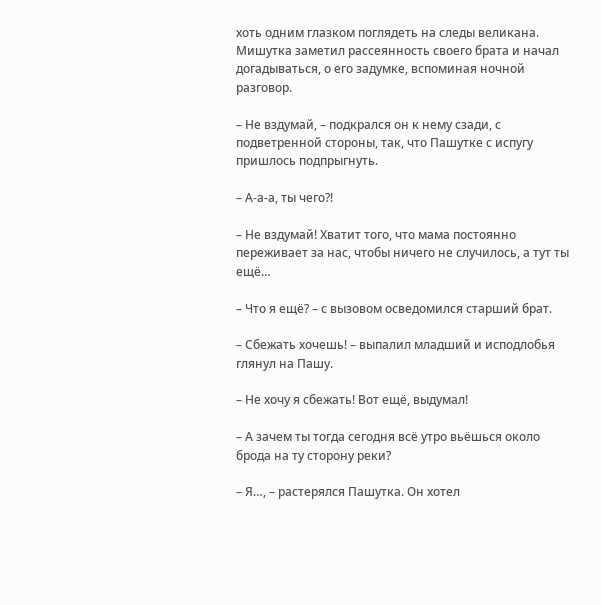хоть одним глазком поглядеть на следы великана. Мишутка заметил рассеянность своего брата и начал догадываться, о его задумке, вспоминая ночной разговор.

– Не вздумай, – подкрался он к нему сзади, с подветренной стороны, так, что Пашутке с испугу пришлось подпрыгнуть.

– А-а-а, ты чего?!

– Не вздумай! Хватит того, что мама постоянно переживает за нас, чтобы ничего не случилось, а тут ты ещё…

– Что я ещё? – с вызовом осведомился старший брат.

– Сбежать хочешь! – выпалил младший и исподлобья глянул на Пашу.

– Не хочу я сбежать! Вот ещё, выдумал!

– А зачем ты тогда сегодня всё утро вьёшься около брода на ту сторону реки?

– Я…, – растерялся Пашутка. Он хотел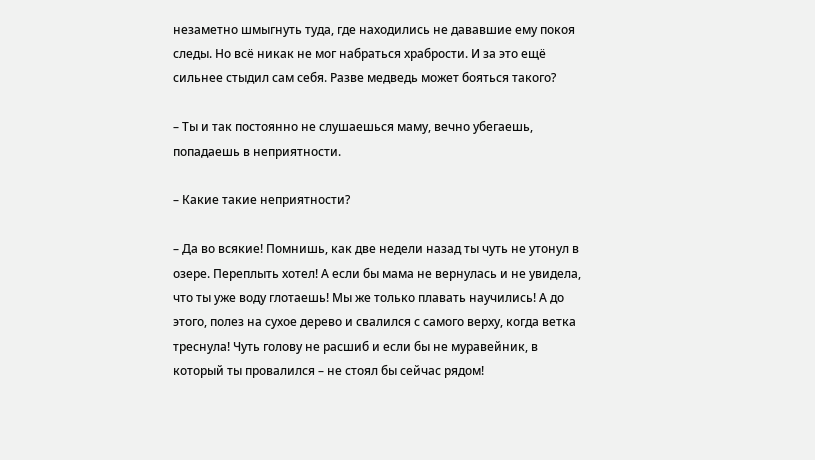незаметно шмыгнуть туда, где находились не дававшие ему покоя следы. Но всё никак не мог набраться храбрости. И за это ещё сильнее стыдил сам себя. Разве медведь может бояться такого?

– Ты и так постоянно не слушаешься маму, вечно убегаешь, попадаешь в неприятности.

– Какие такие неприятности?

– Да во всякие! Помнишь, как две недели назад ты чуть не утонул в озере. Переплыть хотел! А если бы мама не вернулась и не увидела, что ты уже воду глотаешь! Мы же только плавать научились! А до этого, полез на сухое дерево и свалился с самого верху, когда ветка треснула! Чуть голову не расшиб и если бы не муравейник, в который ты провалился – не стоял бы сейчас рядом!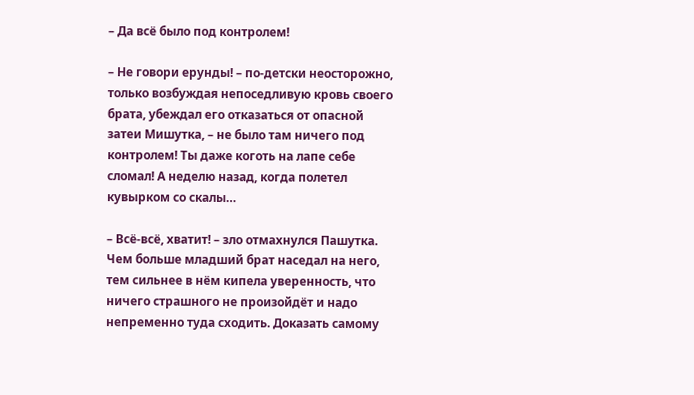– Да всё было под контролем!

– Не говори ерунды! – по-детски неосторожно, только возбуждая непоседливую кровь своего брата, убеждал его отказаться от опасной затеи Мишутка, – не было там ничего под контролем! Ты даже коготь на лапе себе сломал! А неделю назад, когда полетел кувырком со скалы…

– Всё-всё, хватит! – зло отмахнулся Пашутка. Чем больше младший брат наседал на него, тем сильнее в нём кипела уверенность, что ничего страшного не произойдёт и надо непременно туда сходить. Доказать самому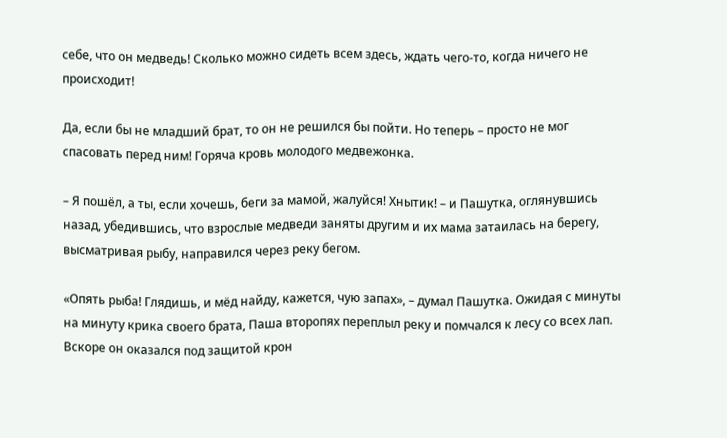себе, что он медведь! Сколько можно сидеть всем здесь, ждать чего-то, когда ничего не происходит!

Да, если бы не младший брат, то он не решился бы пойти. Но теперь – просто не мог спасовать перед ним! Горяча кровь молодого медвежонка.

– Я пошёл, а ты, если хочешь, беги за мамой, жалуйся! Хнытик! – и Пашутка, оглянувшись назад, убедившись, что взрослые медведи заняты другим и их мама затаилась на берегу, высматривая рыбу, направился через реку бегом.

«Опять рыба! Глядишь, и мёд найду, кажется, чую запах», – думал Пашутка. Ожидая с минуты на минуту крика своего брата, Паша второпях переплыл реку и помчался к лесу со всех лап. Вскоре он оказался под защитой крон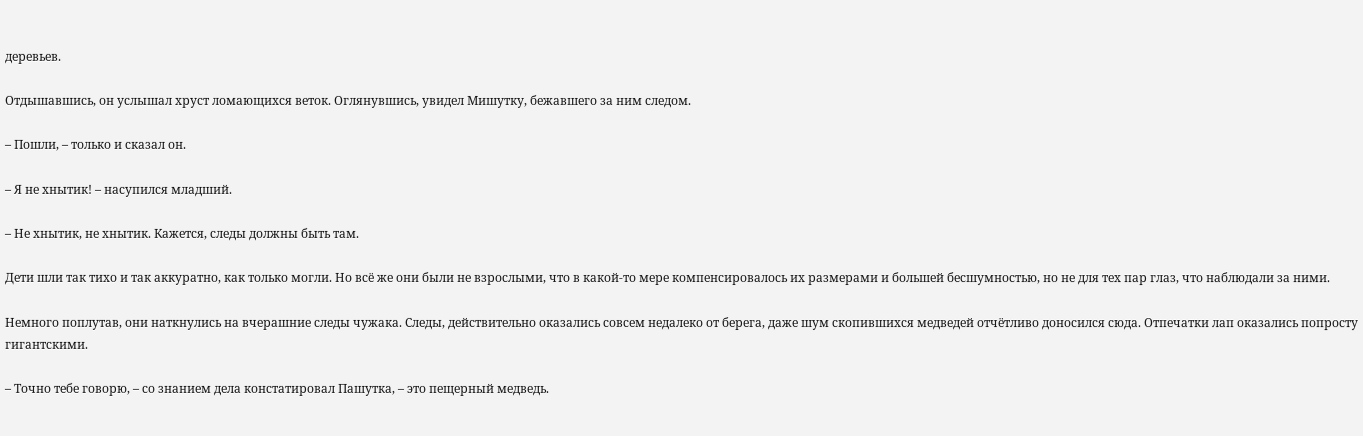деревьев.

Отдышавшись, он услышал хруст ломающихся веток. Оглянувшись, увидел Мишутку, бежавшего за ним следом.

– Пошли, – только и сказал он.

– Я не хнытик! – насупился младший.

– Не хнытик, не хнытик. Кажется, следы должны быть там.

Дети шли так тихо и так аккуратно, как только могли. Но всё же они были не взрослыми, что в какой-то мере компенсировалось их размерами и большей бесшумностью, но не для тех пар глаз, что наблюдали за ними.

Немного поплутав, они наткнулись на вчерашние следы чужака. Следы, действительно оказались совсем недалеко от берега, даже шум скопившихся медведей отчётливо доносился сюда. Отпечатки лап оказались попросту гигантскими.

– Точно тебе говорю, – со знанием дела констатировал Пашутка, – это пещерный медведь.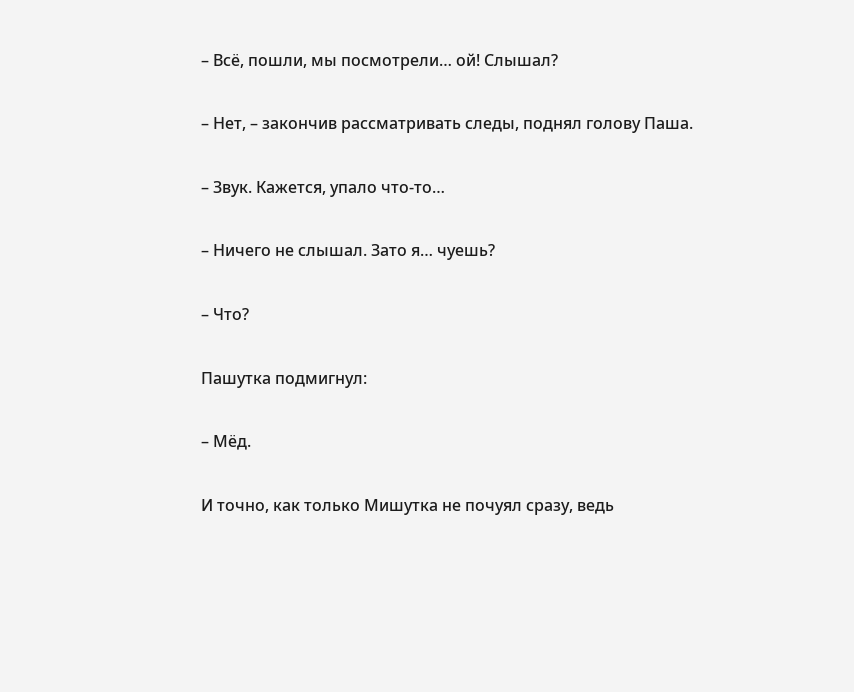– Всё, пошли, мы посмотрели… ой! Слышал?

– Нет, – закончив рассматривать следы, поднял голову Паша.

– Звук. Кажется, упало что-то…

– Ничего не слышал. Зато я… чуешь?

– Что?

Пашутка подмигнул:

– Мёд.

И точно, как только Мишутка не почуял сразу, ведь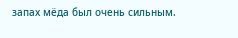запах мёда был очень сильным.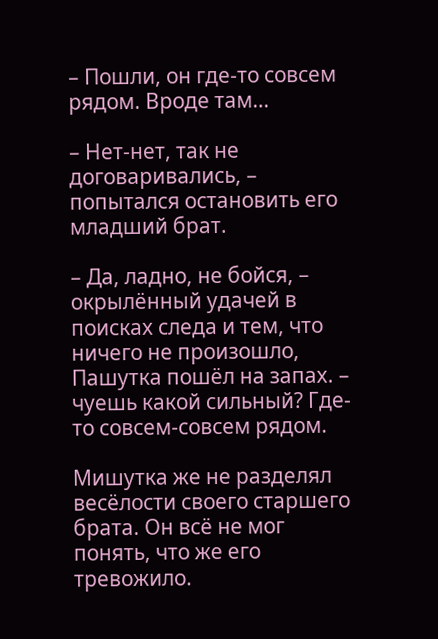– Пошли, он где-то совсем рядом. Вроде там…

– Нет-нет, так не договаривались, – попытался остановить его младший брат.

– Да, ладно, не бойся, – окрылённый удачей в поисках следа и тем, что ничего не произошло, Пашутка пошёл на запах. – чуешь какой сильный? Где-то совсем-совсем рядом.

Мишутка же не разделял весёлости своего старшего брата. Он всё не мог понять, что же его тревожило.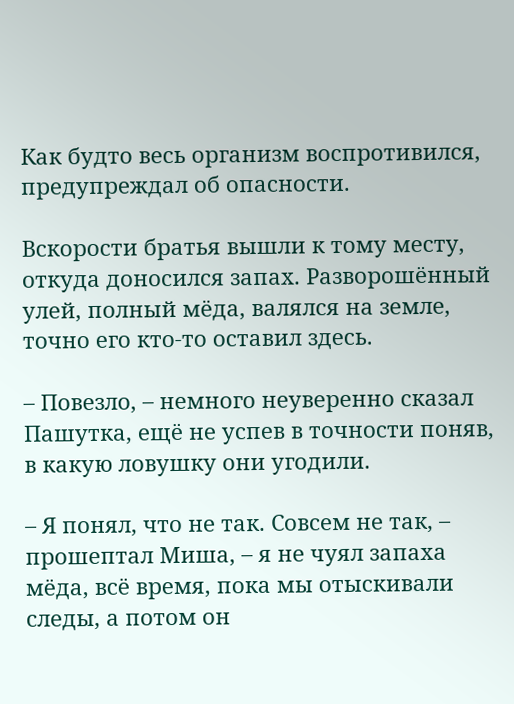Как будто весь организм воспротивился, предупреждал об опасности.

Вскорости братья вышли к тому месту, откуда доносился запах. Разворошённый улей, полный мёда, валялся на земле, точно его кто-то оставил здесь.

– Повезло, – немного неуверенно сказал Пашутка, ещё не успев в точности поняв, в какую ловушку они угодили.

– Я понял, что не так. Совсем не так, – прошептал Миша, – я не чуял запаха мёда, всё время, пока мы отыскивали следы, а потом он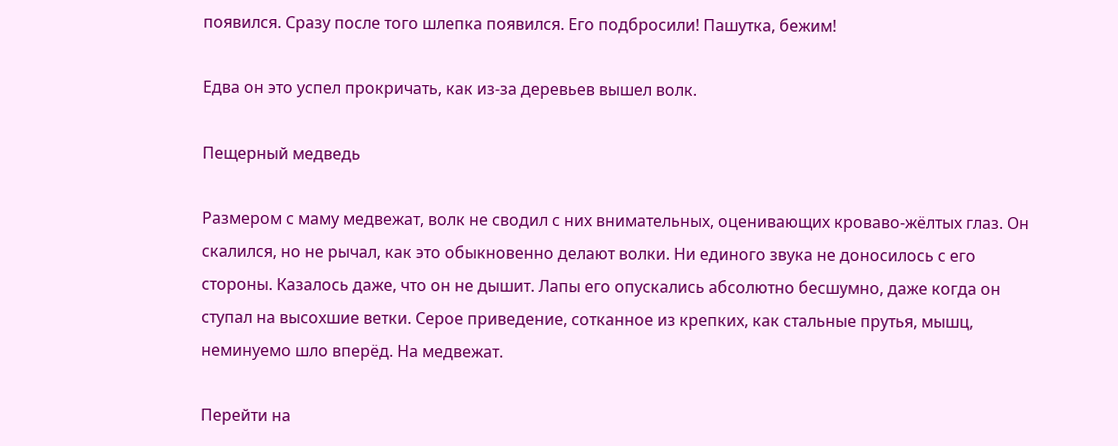появился. Сразу после того шлепка появился. Его подбросили! Пашутка, бежим!

Едва он это успел прокричать, как из-за деревьев вышел волк.

Пещерный медведь

Размером с маму медвежат, волк не сводил с них внимательных, оценивающих кроваво-жёлтых глаз. Он скалился, но не рычал, как это обыкновенно делают волки. Ни единого звука не доносилось с его стороны. Казалось даже, что он не дышит. Лапы его опускались абсолютно бесшумно, даже когда он ступал на высохшие ветки. Серое приведение, сотканное из крепких, как стальные прутья, мышц, неминуемо шло вперёд. На медвежат.

Перейти на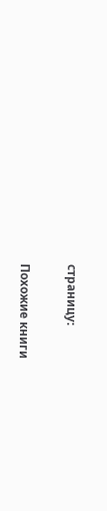страницу:

Похожие книги